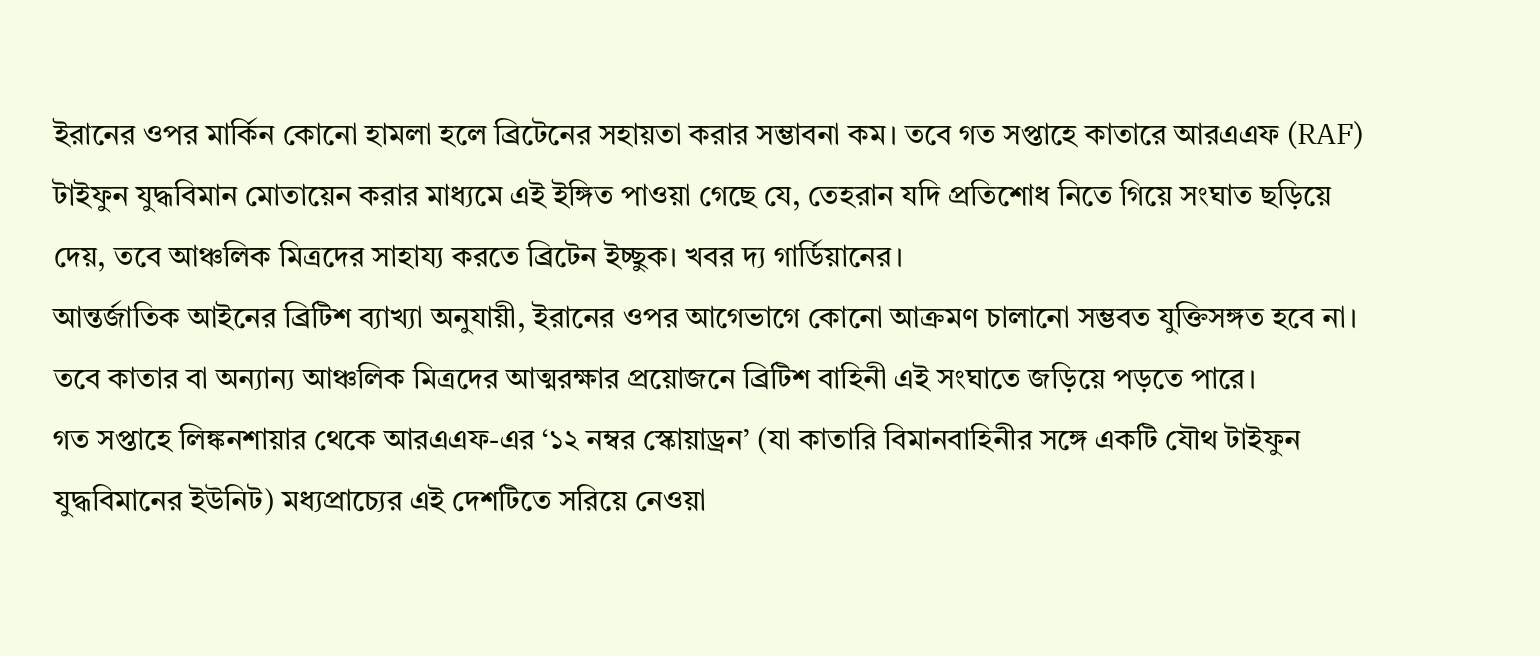ইরানের ওপর মার্কিন কোনো হামলা হলে ব্রিটেনের সহায়তা করার সম্ভাবনা কম। তবে গত সপ্তাহে কাতারে আরএএফ (RAF) টাইফুন যুদ্ধবিমান মোতায়েন করার মাধ্যমে এই ইঙ্গিত পাওয়া গেছে যে, তেহরান যদি প্রতিশোধ নিতে গিয়ে সংঘাত ছড়িয়ে দেয়, তবে আঞ্চলিক মিত্রদের সাহায্য করতে ব্রিটেন ইচ্ছুক। খবর দ্য গার্ডিয়ানের।
আন্তর্জাতিক আইনের ব্রিটিশ ব্যাখ্যা অনুযায়ী, ইরানের ওপর আগেভাগে কোনো আক্রমণ চালানো সম্ভবত যুক্তিসঙ্গত হবে না। তবে কাতার বা অন্যান্য আঞ্চলিক মিত্রদের আত্মরক্ষার প্রয়োজনে ব্রিটিশ বাহিনী এই সংঘাতে জড়িয়ে পড়তে পারে।
গত সপ্তাহে লিঙ্কনশায়ার থেকে আরএএফ-এর ‘১২ নম্বর স্কোয়াড্রন’ (যা কাতারি বিমানবাহিনীর সঙ্গে একটি যৌথ টাইফুন যুদ্ধবিমানের ইউনিট) মধ্যপ্রাচ্যের এই দেশটিতে সরিয়ে নেওয়া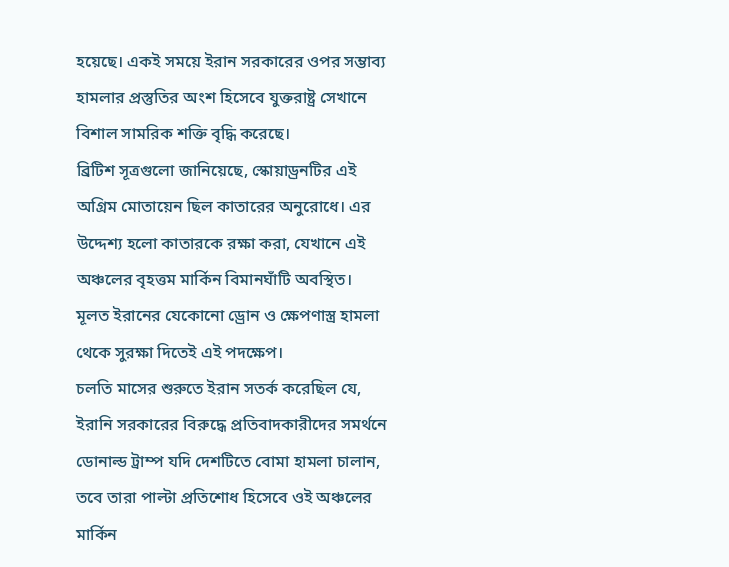হয়েছে। একই সময়ে ইরান সরকারের ওপর সম্ভাব্য হামলার প্রস্তুতির অংশ হিসেবে যুক্তরাষ্ট্র সেখানে বিশাল সামরিক শক্তি বৃদ্ধি করেছে।
ব্রিটিশ সূত্রগুলো জানিয়েছে, স্কোয়াড্রনটির এই অগ্রিম মোতায়েন ছিল কাতারের অনুরোধে। এর উদ্দেশ্য হলো কাতারকে রক্ষা করা, যেখানে এই অঞ্চলের বৃহত্তম মার্কিন বিমানঘাঁটি অবস্থিত। মূলত ইরানের যেকোনো ড্রোন ও ক্ষেপণাস্ত্র হামলা থেকে সুরক্ষা দিতেই এই পদক্ষেপ।
চলতি মাসের শুরুতে ইরান সতর্ক করেছিল যে, ইরানি সরকারের বিরুদ্ধে প্রতিবাদকারীদের সমর্থনে ডোনাল্ড ট্রাম্প যদি দেশটিতে বোমা হামলা চালান, তবে তারা পাল্টা প্রতিশোধ হিসেবে ওই অঞ্চলের মার্কিন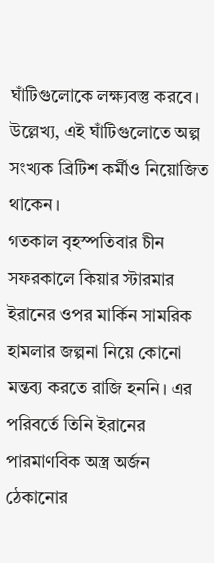ঘাঁটিগুলোকে লক্ষ্যবস্তু করবে। উল্লেখ্য, এই ঘাঁটিগুলোতে অল্প সংখ্যক ব্রিটিশ কর্মীও নিয়োজিত থাকেন।
গতকাল বৃহস্পতিবার চীন সফরকালে কিয়ার স্টারমার ইরানের ওপর মার্কিন সামরিক হামলার জল্পনা নিয়ে কোনো মন্তব্য করতে রাজি হননি। এর পরিবর্তে তিনি ইরানের পারমাণবিক অস্ত্র অর্জন ঠেকানোর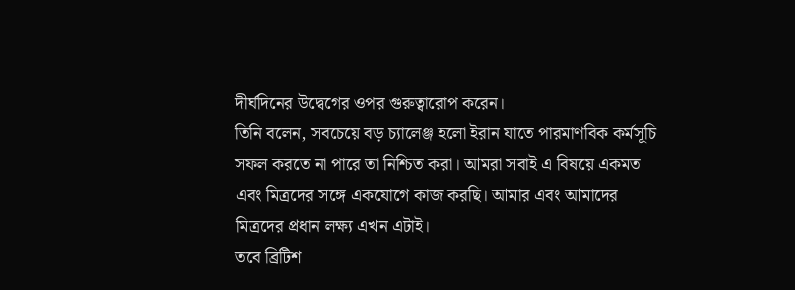দীর্ঘদিনের উদ্বেগের ওপর গুরুত্বারোপ করেন।
তিনি বলেন, সবচেয়ে বড় চ্যালেঞ্জ হলো ইরান যাতে পারমাণবিক কর্মসূচি সফল করতে না পারে তা নিশ্চিত করা। আমরা সবাই এ বিষয়ে একমত এবং মিত্রদের সঙ্গে একযোগে কাজ করছি। আমার এবং আমাদের মিত্রদের প্রধান লক্ষ্য এখন এটাই।
তবে ব্রিটিশ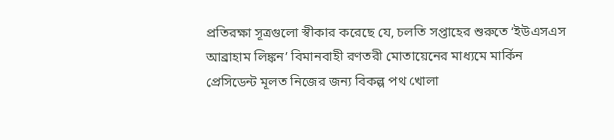প্রতিরক্ষা সূত্রগুলো স্বীকার করেছে যে, চলতি সপ্তাহের শুরুতে ‘ইউএসএস আব্রাহাম লিঙ্কন’ বিমানবাহী রণতরী মোতায়েনের মাধ্যমে মার্কিন প্রেসিডেন্ট মূলত নিজের জন্য বিকল্প পথ খোলা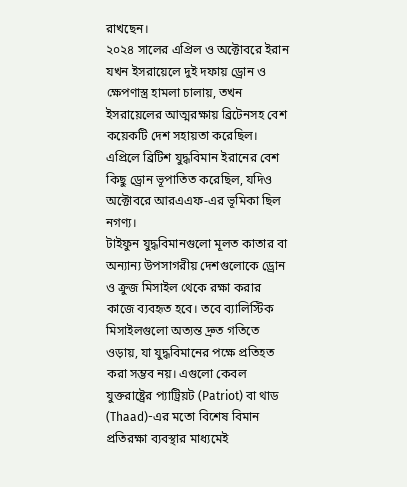রাখছেন।
২০২৪ সালের এপ্রিল ও অক্টোবরে ইরান যখন ইসরায়েলে দুই দফায় ড্রোন ও ক্ষেপণাস্ত্র হামলা চালায়, তখন ইসরায়েলের আত্মরক্ষায় ব্রিটেনসহ বেশ কয়েকটি দেশ সহায়তা করেছিল। এপ্রিলে ব্রিটিশ যুদ্ধবিমান ইরানের বেশ কিছু ড্রোন ভূপাতিত করেছিল, যদিও অক্টোবরে আরএএফ-এর ভূমিকা ছিল নগণ্য।
টাইফুন যুদ্ধবিমানগুলো মূলত কাতার বা অন্যান্য উপসাগরীয় দেশগুলোকে ড্রোন ও ক্রুজ মিসাইল থেকে রক্ষা করার কাজে ব্যবহৃত হবে। তবে ব্যালিস্টিক মিসাইলগুলো অত্যন্ত দ্রুত গতিতে ওড়ায়, যা যুদ্ধবিমানের পক্ষে প্রতিহত করা সম্ভব নয়। এগুলো কেবল যুক্তরাষ্ট্রের প্যাট্রিয়ট (Patriot) বা থাড (Thaad)-এর মতো বিশেষ বিমান প্রতিরক্ষা ব্যবস্থার মাধ্যমেই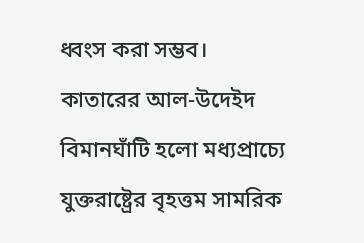ধ্বংস করা সম্ভব।
কাতারের আল-উদেইদ বিমানঘাঁটি হলো মধ্যপ্রাচ্যে যুক্তরাষ্ট্রের বৃহত্তম সামরিক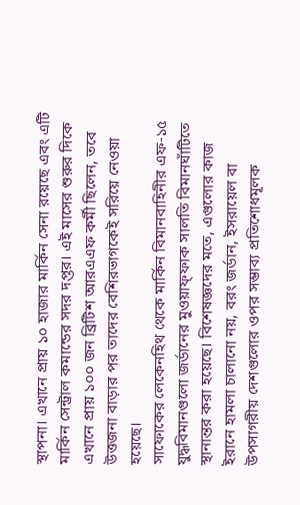স্থাপনা। এখানে প্রায় ১০ হাজার মার্কিন সেনা রয়েছে এবং এটি মার্কিন সেন্ট্রাল কমান্ডের সদর দপ্তর। এই মাসের শুরুর দিকে এখানে প্রায় ১০০ জন ব্রিটিশ আরএএফ কর্মী ছিলেন, তবে উত্তজনা বাড়ার পর তাদের বেশিরভাগকেই সরিয়ে নেওয়া হয়েছে।
সাফোকের লেকেনহিথ থেকে মার্কিন বিমানবাহিনীর এফ-১৫ যুদ্ধবিমানগুলো জর্ডানের মুওয়াফ্ফাক সালতি বিমানঘাঁটিতে স্থানান্তর করা হয়েছে। বিশেষজ্ঞদের মতে, এগুলোর কাজ ইরানে হামলা চালানো নয়, বরং জর্ডান, ইসরায়েল বা উপসাগরীয় দেশগুলোর ওপর সম্ভাব্য প্রতিশোধমূলক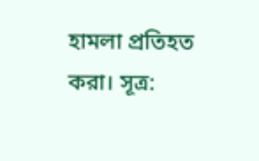হামলা প্রতিহত করা। সূত্র: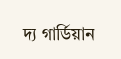দ্য গার্ডিয়ান